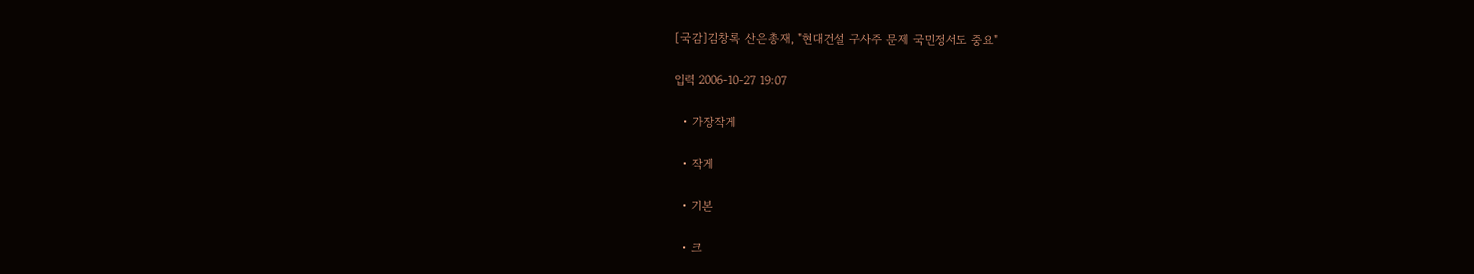[국감]김창록 산은총재, "현대건설 구사주 문제 국민정서도 중요"

입력 2006-10-27 19:07

  • 가장작게

  • 작게

  • 기본

  • 크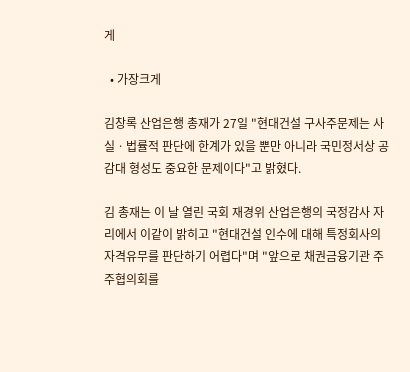게

  • 가장크게

김창록 산업은행 총재가 27일 "현대건설 구사주문제는 사실ㆍ법률적 판단에 한계가 있을 뿐만 아니라 국민정서상 공감대 형성도 중요한 문제이다"고 밝혔다.

김 총재는 이 날 열린 국회 재경위 산업은행의 국정감사 자리에서 이같이 밝히고 "현대건설 인수에 대해 특정회사의 자격유무를 판단하기 어렵다"며 "앞으로 채권금융기관 주주협의회를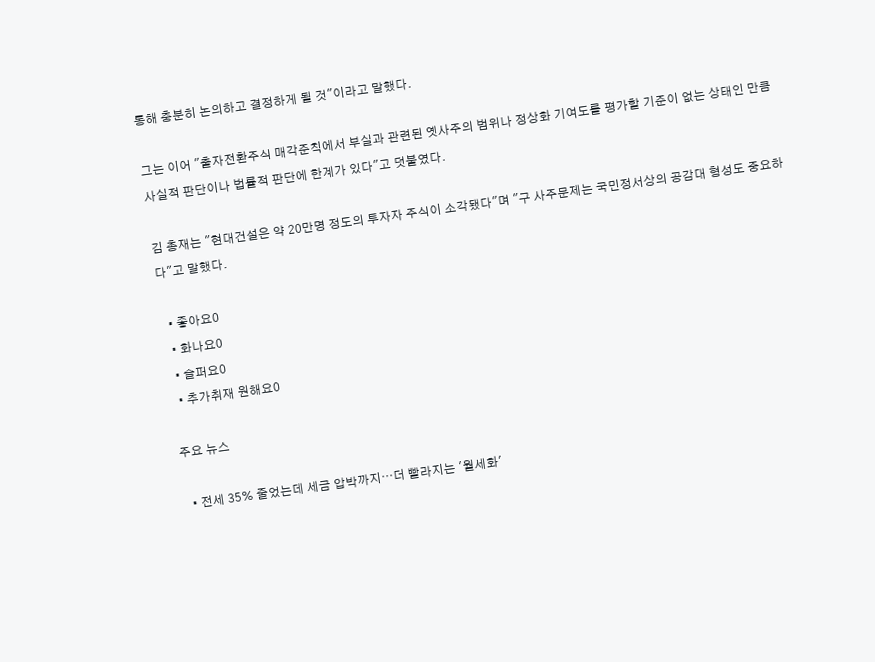통해 충분히 논의하고 결정하게 될 것"이라고 말했다.

그는 이어 "출자전환주식 매각준칙에서 부실과 관련된 옛사주의 범위나 정상화 기여도를 평가할 기준이 없는 상태인 만큼 사실적 판단이나 법률적 판단에 한계가 있다"고 덧붙였다.

김 총재는 "현대건설은 약 20만명 정도의 투자자 주식이 소각됐다"며 "구 사주문제는 국민정서상의 공감대 형성도 중요하다"고 말했다.

  • 좋아요0
  • 화나요0
  • 슬퍼요0
  • 추가취재 원해요0

주요 뉴스

  • 전세 35% 줄었는데 세금 압박까지⋯더 빨라지는 '월세화'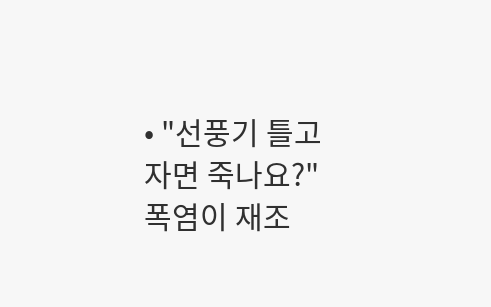• "선풍기 틀고 자면 죽나요?" 폭염이 재조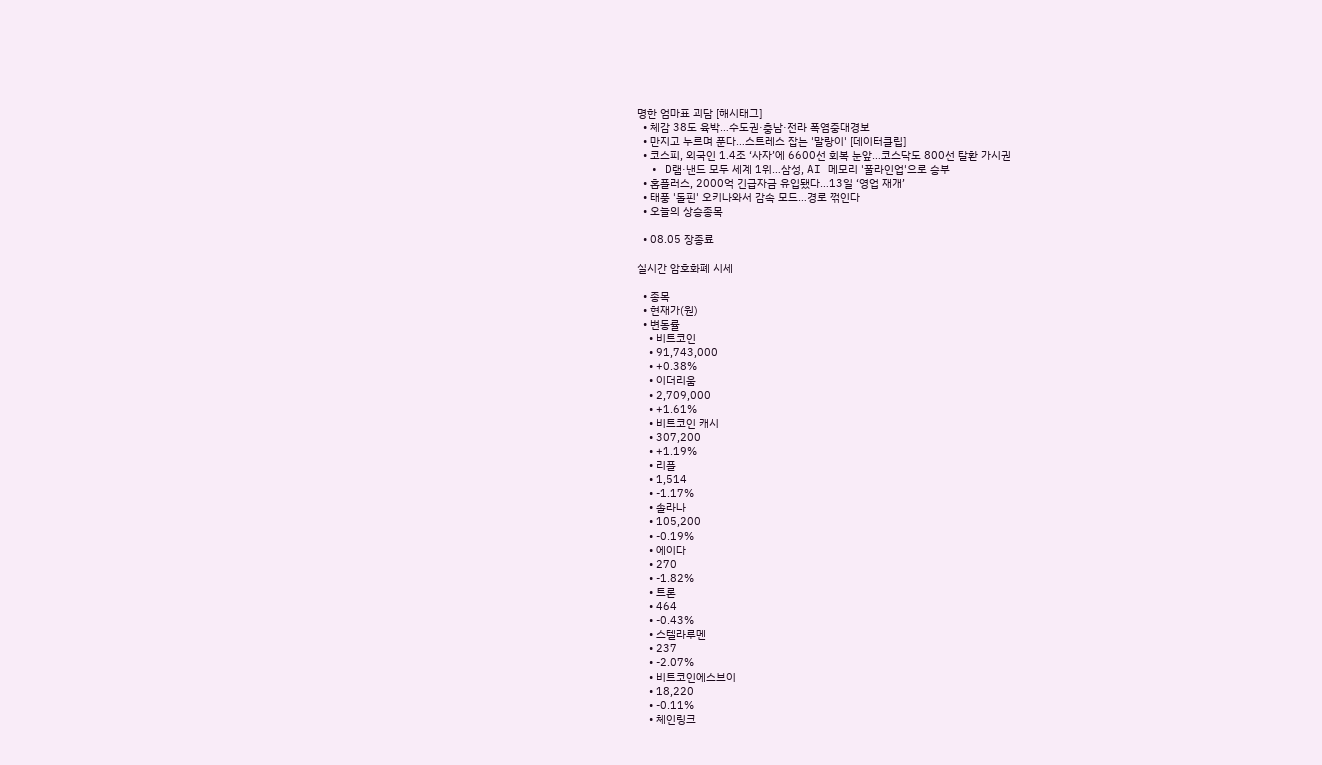명한 엄마표 괴담 [해시태그]
  • 체감 38도 육박…수도권·충남·전라 폭염중대경보
  • 만지고 누르며 푼다…스트레스 잡는 '말랑이' [데이터클립]
  • 코스피, 외국인 1.4조 ‘사자’에 6600선 회복 눈앞…코스닥도 800선 탈환 가시권
  • D램·낸드 모두 세계 1위…삼성, AI 메모리 '풀라인업'으로 승부
  • 홈플러스, 2000억 긴급자금 유입됐다…13일 ‘영업 재개’
  • 태풍 '돌핀' 오키나와서 감속 모드…경로 꺾인다
  • 오늘의 상승종목

  • 08.05 장종료

실시간 암호화폐 시세

  • 종목
  • 현재가(원)
  • 변동률
    • 비트코인
    • 91,743,000
    • +0.38%
    • 이더리움
    • 2,709,000
    • +1.61%
    • 비트코인 캐시
    • 307,200
    • +1.19%
    • 리플
    • 1,514
    • -1.17%
    • 솔라나
    • 105,200
    • -0.19%
    • 에이다
    • 270
    • -1.82%
    • 트론
    • 464
    • -0.43%
    • 스텔라루멘
    • 237
    • -2.07%
    • 비트코인에스브이
    • 18,220
    • -0.11%
    • 체인링크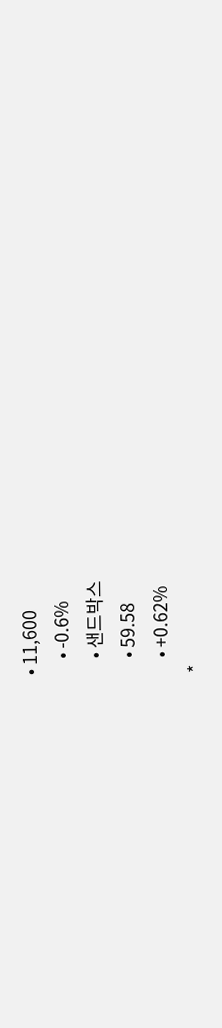• 11,600
    • -0.6%
    • 샌드박스
    • 59.58
    • +0.62%
*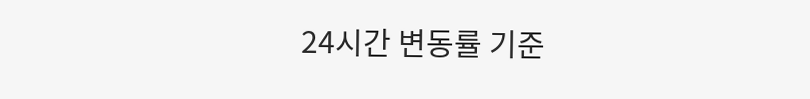24시간 변동률 기준